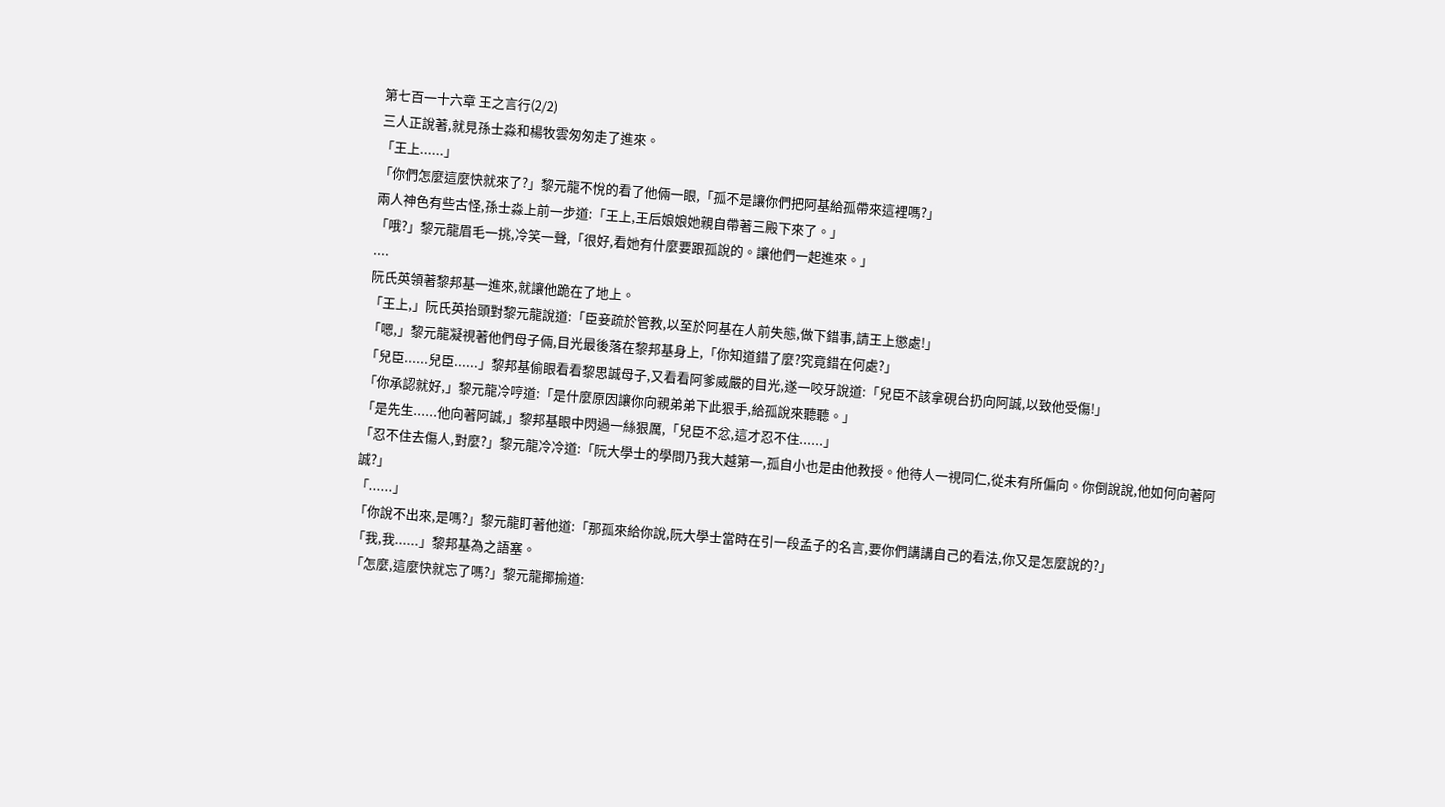第七百一十六章 王之言行(2/2)
三人正說著,就見孫士淼和楊牧雲匆匆走了進來。
「王上......」
「你們怎麼這麼快就來了?」黎元龍不悅的看了他倆一眼,「孤不是讓你們把阿基給孤帶來這裡嗎?」
兩人神色有些古怪,孫士淼上前一步道:「王上,王后娘娘她親自帶著三殿下來了。」
「哦?」黎元龍眉毛一挑,冷笑一聲,「很好,看她有什麼要跟孤說的。讓他們一起進來。」
....
阮氏英領著黎邦基一進來,就讓他跪在了地上。
「王上,」阮氏英抬頭對黎元龍說道:「臣妾疏於管教,以至於阿基在人前失態,做下錯事,請王上懲處!」
「嗯,」黎元龍凝視著他們母子倆,目光最後落在黎邦基身上,「你知道錯了麼?究竟錯在何處?」
「兒臣......兒臣......」黎邦基偷眼看看黎思誠母子,又看看阿爹威嚴的目光,遂一咬牙說道:「兒臣不該拿硯台扔向阿誠,以致他受傷!」
「你承認就好,」黎元龍冷哼道:「是什麼原因讓你向親弟弟下此狠手,給孤說來聽聽。」
「是先生......他向著阿誠,」黎邦基眼中閃過一絲狠厲,「兒臣不忿,這才忍不住......」
「忍不住去傷人,對麼?」黎元龍冷冷道:「阮大學士的學問乃我大越第一,孤自小也是由他教授。他待人一視同仁,從未有所偏向。你倒說說,他如何向著阿誠?」
「......」
「你說不出來,是嗎?」黎元龍盯著他道:「那孤來給你說,阮大學士當時在引一段孟子的名言,要你們講講自己的看法,你又是怎麼說的?」
「我,我......」黎邦基為之語塞。
「怎麼,這麼快就忘了嗎?」黎元龍揶揄道: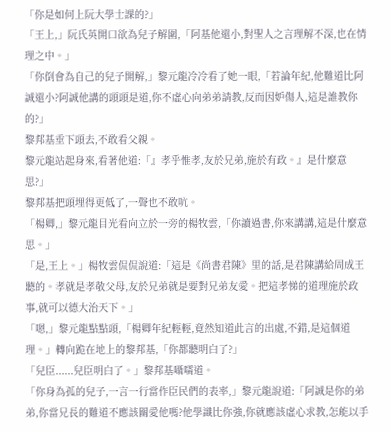「你是如何上阮大學士課的?」
「王上,」阮氏英開口欲為兒子解圍,「阿基他還小,對聖人之言理解不深,也在情理之中。」
「你倒會為自己的兒子開解,」黎元龍冷冷看了她一眼,「若論年紀,他難道比阿誠還小?阿誠他講的頭頭是道,你不虛心向弟弟請教,反而因妒傷人,這是誰教你的?」
黎邦基垂下頭去,不敢看父親。
黎元龍站起身來,看著他道:「』孝乎惟孝,友於兄弟,施於有政。』是什麼意思?」
黎邦基把頭埋得更低了,一聲也不敢吭。
「楊卿,」黎元龍目光看向立於一旁的楊牧雲,「你讀過書,你來講講,這是什麼意思。」
「是,王上。」楊牧雲侃侃說道:「這是《尚書君陳》里的話,是君陳講給周成王聽的。孝就是孝敬父母,友於兄弟就是要對兄弟友愛。把這孝悌的道理施於政事,就可以德大治天下。」
「嗯,」黎元龍點點頭,「楊卿年紀輕輕,竟然知道此言的出處,不錯,是這個道理。」轉向跪在地上的黎邦基,「你都聽明白了?」
「兒臣......兒臣明白了。」黎邦基囁嚅道。
「你身為孤的兒子,一言一行當作臣民們的表率,」黎元龍說道:「阿誠是你的弟弟,你當兄長的難道不應該關愛他嗎?他學識比你強,你就應該虛心求教,怎能以手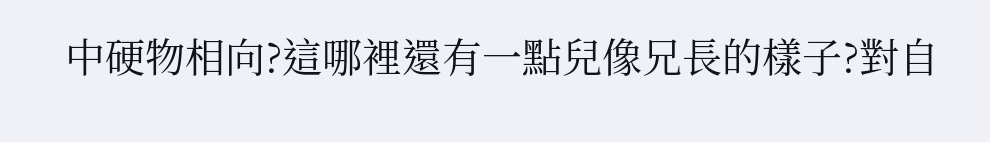中硬物相向?這哪裡還有一點兒像兄長的樣子?對自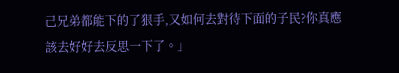己兄弟都能下的了狠手,又如何去對待下面的子民?你真應該去好好去反思一下了。」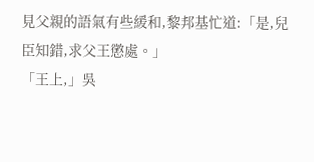見父親的語氣有些緩和,黎邦基忙道:「是,兒臣知錯,求父王懲處。」
「王上,」吳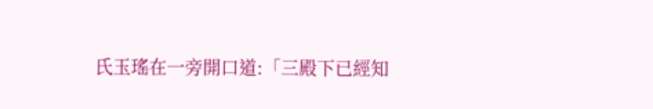氏玉瑤在一旁開口道:「三殿下已經知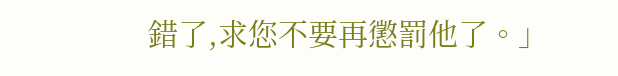錯了,求您不要再懲罰他了。」